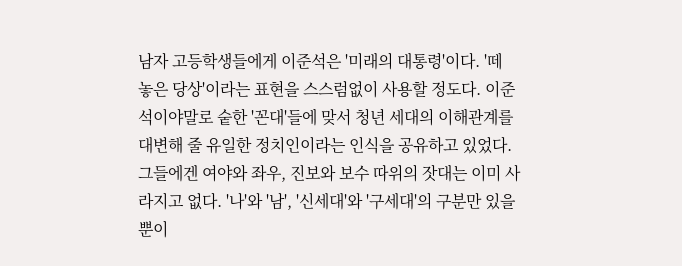남자 고등학생들에게 이준석은 '미래의 대통령'이다. '떼 놓은 당상'이라는 표현을 스스럼없이 사용할 정도다. 이준석이야말로 숱한 '꼰대'들에 맞서 청년 세대의 이해관계를 대변해 줄 유일한 정치인이라는 인식을 공유하고 있었다. 그들에겐 여야와 좌우, 진보와 보수 따위의 잣대는 이미 사라지고 없다. '나'와 '남', '신세대'와 '구세대'의 구분만 있을 뿐이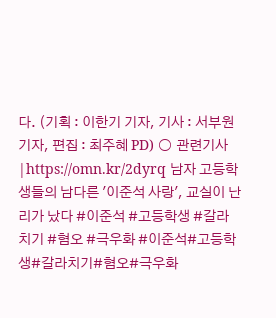다. (기획 : 이한기 기자, 기사 : 서부원 기자, 편집 : 최주혜 PD) ○ 관련기사|https://omn.kr/2dyrq 남자 고등학생들의 남다른 '이준석 사랑', 교실이 난리가 났다 #이준석 #고등학생 #갈라치기 #혐오 #극우화 #이준석#고등학생#갈라치기#혐오#극우화